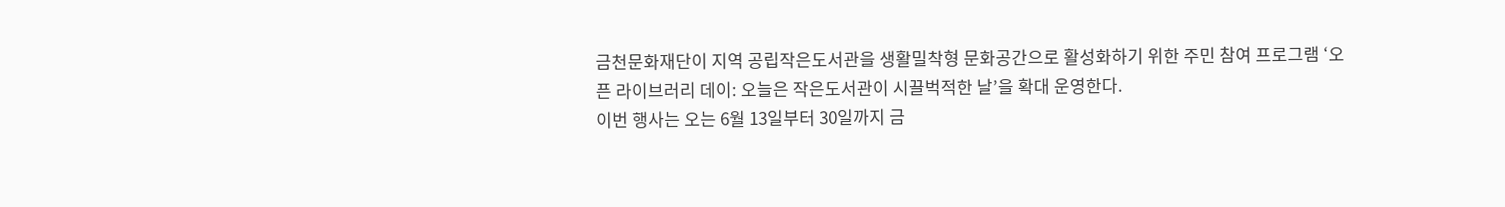금천문화재단이 지역 공립작은도서관을 생활밀착형 문화공간으로 활성화하기 위한 주민 참여 프로그램 ‘오픈 라이브러리 데이: 오늘은 작은도서관이 시끌벅적한 날’을 확대 운영한다.
이번 행사는 오는 6월 13일부터 30일까지 금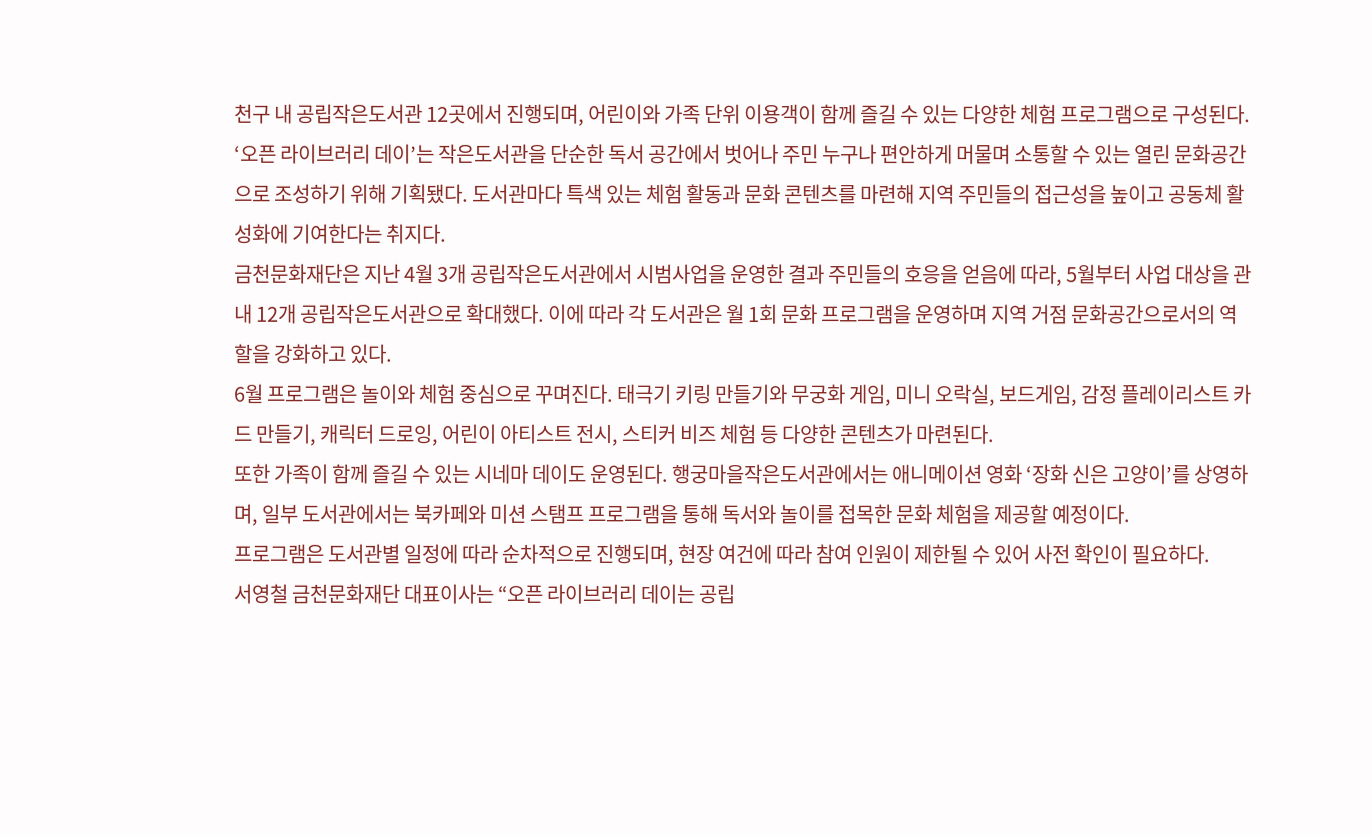천구 내 공립작은도서관 12곳에서 진행되며, 어린이와 가족 단위 이용객이 함께 즐길 수 있는 다양한 체험 프로그램으로 구성된다.
‘오픈 라이브러리 데이’는 작은도서관을 단순한 독서 공간에서 벗어나 주민 누구나 편안하게 머물며 소통할 수 있는 열린 문화공간으로 조성하기 위해 기획됐다. 도서관마다 특색 있는 체험 활동과 문화 콘텐츠를 마련해 지역 주민들의 접근성을 높이고 공동체 활성화에 기여한다는 취지다.
금천문화재단은 지난 4월 3개 공립작은도서관에서 시범사업을 운영한 결과 주민들의 호응을 얻음에 따라, 5월부터 사업 대상을 관내 12개 공립작은도서관으로 확대했다. 이에 따라 각 도서관은 월 1회 문화 프로그램을 운영하며 지역 거점 문화공간으로서의 역할을 강화하고 있다.
6월 프로그램은 놀이와 체험 중심으로 꾸며진다. 태극기 키링 만들기와 무궁화 게임, 미니 오락실, 보드게임, 감정 플레이리스트 카드 만들기, 캐릭터 드로잉, 어린이 아티스트 전시, 스티커 비즈 체험 등 다양한 콘텐츠가 마련된다.
또한 가족이 함께 즐길 수 있는 시네마 데이도 운영된다. 행궁마을작은도서관에서는 애니메이션 영화 ‘장화 신은 고양이’를 상영하며, 일부 도서관에서는 북카페와 미션 스탬프 프로그램을 통해 독서와 놀이를 접목한 문화 체험을 제공할 예정이다.
프로그램은 도서관별 일정에 따라 순차적으로 진행되며, 현장 여건에 따라 참여 인원이 제한될 수 있어 사전 확인이 필요하다.
서영철 금천문화재단 대표이사는 “오픈 라이브러리 데이는 공립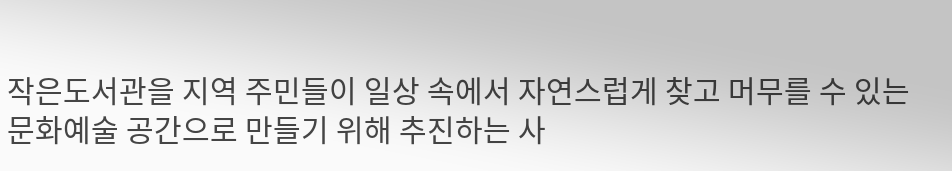작은도서관을 지역 주민들이 일상 속에서 자연스럽게 찾고 머무를 수 있는 문화예술 공간으로 만들기 위해 추진하는 사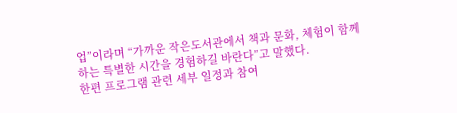업”이라며 “가까운 작은도서관에서 책과 문화, 체험이 함께하는 특별한 시간을 경험하길 바란다”고 말했다.
한편 프로그램 관련 세부 일정과 참여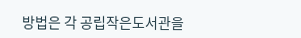방법은 각 공립작은도서관을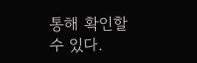통해 확인할 수 있다.